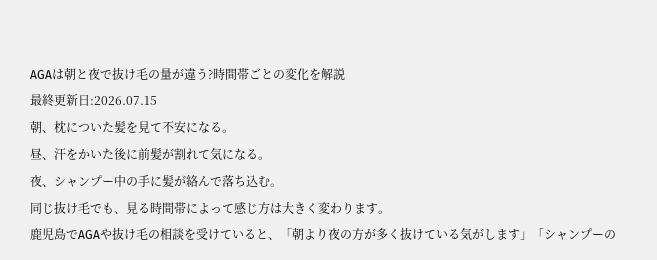AGAは朝と夜で抜け毛の量が違う?時間帯ごとの変化を解説
最終更新日:2026.07.15
朝、枕についた髪を見て不安になる。
昼、汗をかいた後に前髪が割れて気になる。
夜、シャンプー中の手に髪が絡んで落ち込む。
同じ抜け毛でも、見る時間帯によって感じ方は大きく変わります。
鹿児島でAGAや抜け毛の相談を受けていると、「朝より夜の方が多く抜けている気がします」「シャンプーの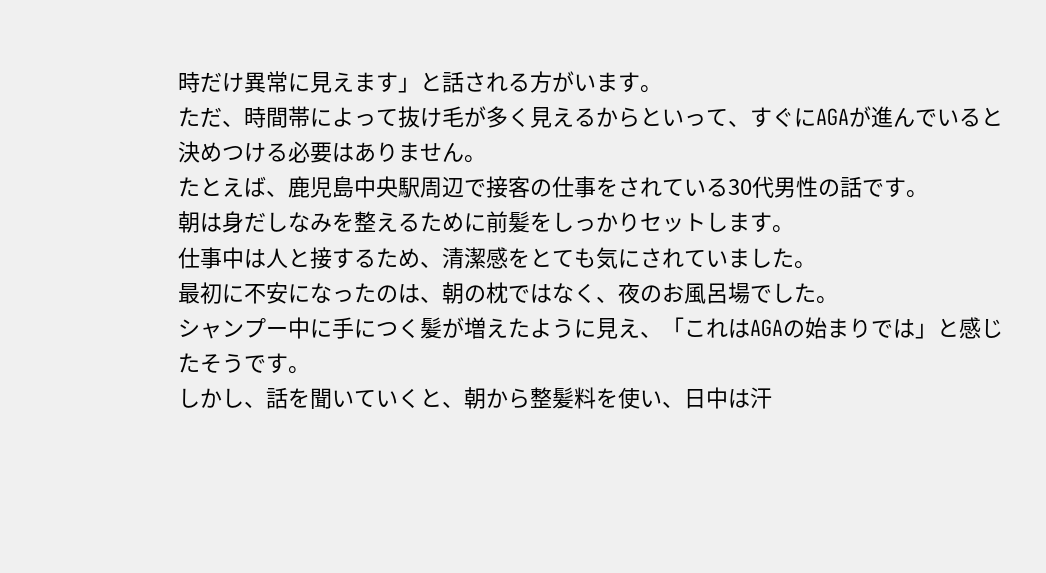時だけ異常に見えます」と話される方がいます。
ただ、時間帯によって抜け毛が多く見えるからといって、すぐにAGAが進んでいると決めつける必要はありません。
たとえば、鹿児島中央駅周辺で接客の仕事をされている30代男性の話です。
朝は身だしなみを整えるために前髪をしっかりセットします。
仕事中は人と接するため、清潔感をとても気にされていました。
最初に不安になったのは、朝の枕ではなく、夜のお風呂場でした。
シャンプー中に手につく髪が増えたように見え、「これはAGAの始まりでは」と感じたそうです。
しかし、話を聞いていくと、朝から整髪料を使い、日中は汗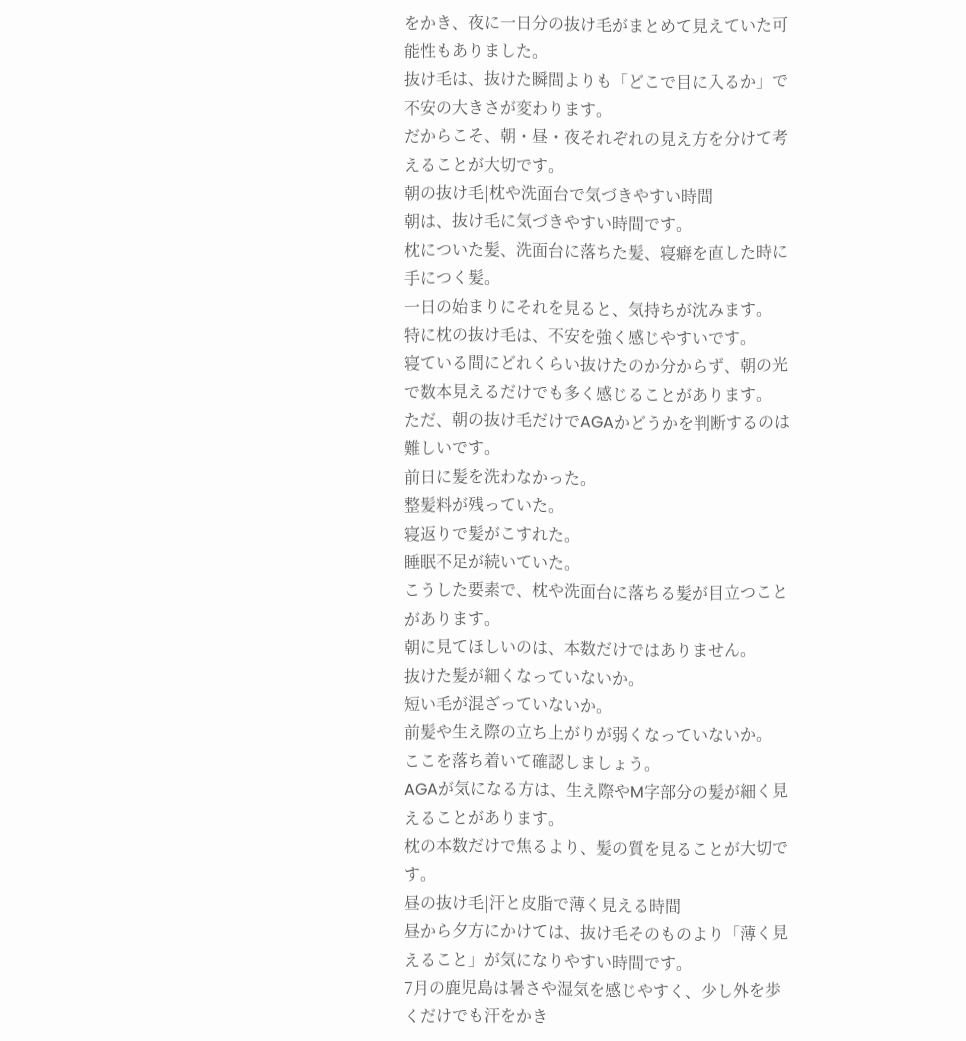をかき、夜に一日分の抜け毛がまとめて見えていた可能性もありました。
抜け毛は、抜けた瞬間よりも「どこで目に入るか」で不安の大きさが変わります。
だからこそ、朝・昼・夜それぞれの見え方を分けて考えることが大切です。
朝の抜け毛|枕や洗面台で気づきやすい時間
朝は、抜け毛に気づきやすい時間です。
枕についた髪、洗面台に落ちた髪、寝癖を直した時に手につく髪。
一日の始まりにそれを見ると、気持ちが沈みます。
特に枕の抜け毛は、不安を強く感じやすいです。
寝ている間にどれくらい抜けたのか分からず、朝の光で数本見えるだけでも多く感じることがあります。
ただ、朝の抜け毛だけでAGAかどうかを判断するのは難しいです。
前日に髪を洗わなかった。
整髪料が残っていた。
寝返りで髪がこすれた。
睡眠不足が続いていた。
こうした要素で、枕や洗面台に落ちる髪が目立つことがあります。
朝に見てほしいのは、本数だけではありません。
抜けた髪が細くなっていないか。
短い毛が混ざっていないか。
前髪や生え際の立ち上がりが弱くなっていないか。
ここを落ち着いて確認しましょう。
AGAが気になる方は、生え際やM字部分の髪が細く見えることがあります。
枕の本数だけで焦るより、髪の質を見ることが大切です。
昼の抜け毛|汗と皮脂で薄く見える時間
昼から夕方にかけては、抜け毛そのものより「薄く見えること」が気になりやすい時間です。
7月の鹿児島は暑さや湿気を感じやすく、少し外を歩くだけでも汗をかき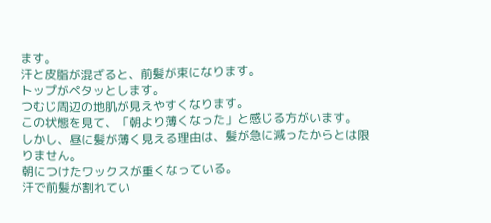ます。
汗と皮脂が混ざると、前髪が束になります。
トップがペタッとします。
つむじ周辺の地肌が見えやすくなります。
この状態を見て、「朝より薄くなった」と感じる方がいます。
しかし、昼に髪が薄く見える理由は、髪が急に減ったからとは限りません。
朝につけたワックスが重くなっている。
汗で前髪が割れてい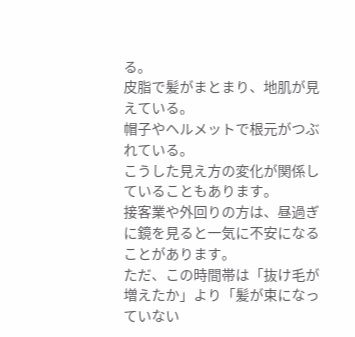る。
皮脂で髪がまとまり、地肌が見えている。
帽子やヘルメットで根元がつぶれている。
こうした見え方の変化が関係していることもあります。
接客業や外回りの方は、昼過ぎに鏡を見ると一気に不安になることがあります。
ただ、この時間帯は「抜け毛が増えたか」より「髪が束になっていない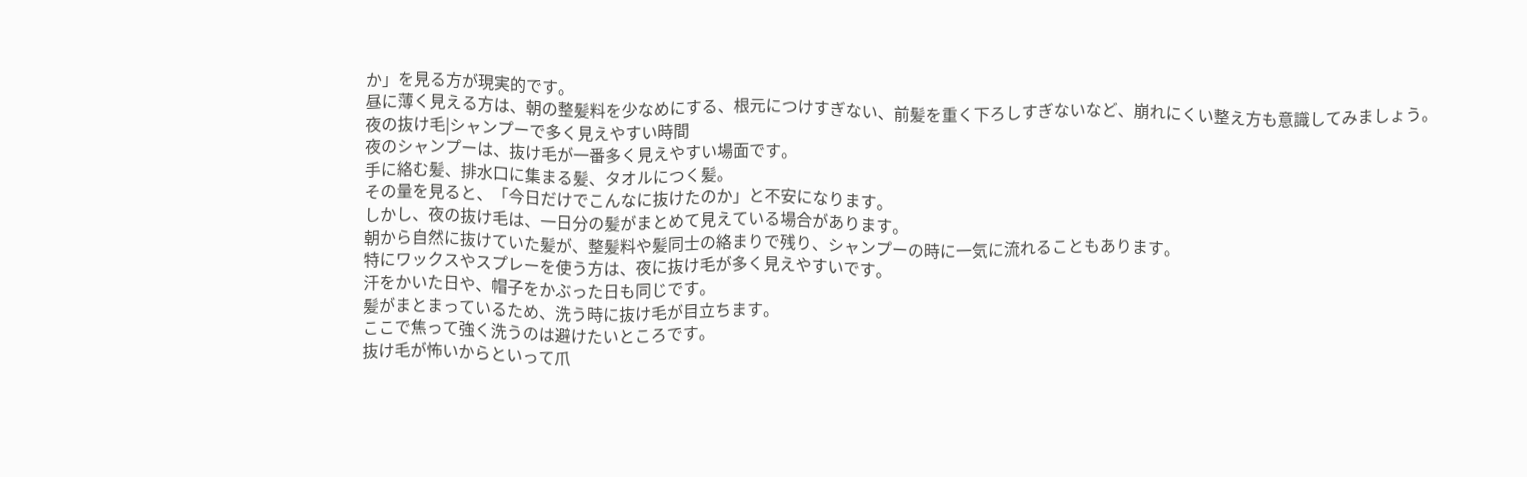か」を見る方が現実的です。
昼に薄く見える方は、朝の整髪料を少なめにする、根元につけすぎない、前髪を重く下ろしすぎないなど、崩れにくい整え方も意識してみましょう。
夜の抜け毛|シャンプーで多く見えやすい時間
夜のシャンプーは、抜け毛が一番多く見えやすい場面です。
手に絡む髪、排水口に集まる髪、タオルにつく髪。
その量を見ると、「今日だけでこんなに抜けたのか」と不安になります。
しかし、夜の抜け毛は、一日分の髪がまとめて見えている場合があります。
朝から自然に抜けていた髪が、整髪料や髪同士の絡まりで残り、シャンプーの時に一気に流れることもあります。
特にワックスやスプレーを使う方は、夜に抜け毛が多く見えやすいです。
汗をかいた日や、帽子をかぶった日も同じです。
髪がまとまっているため、洗う時に抜け毛が目立ちます。
ここで焦って強く洗うのは避けたいところです。
抜け毛が怖いからといって爪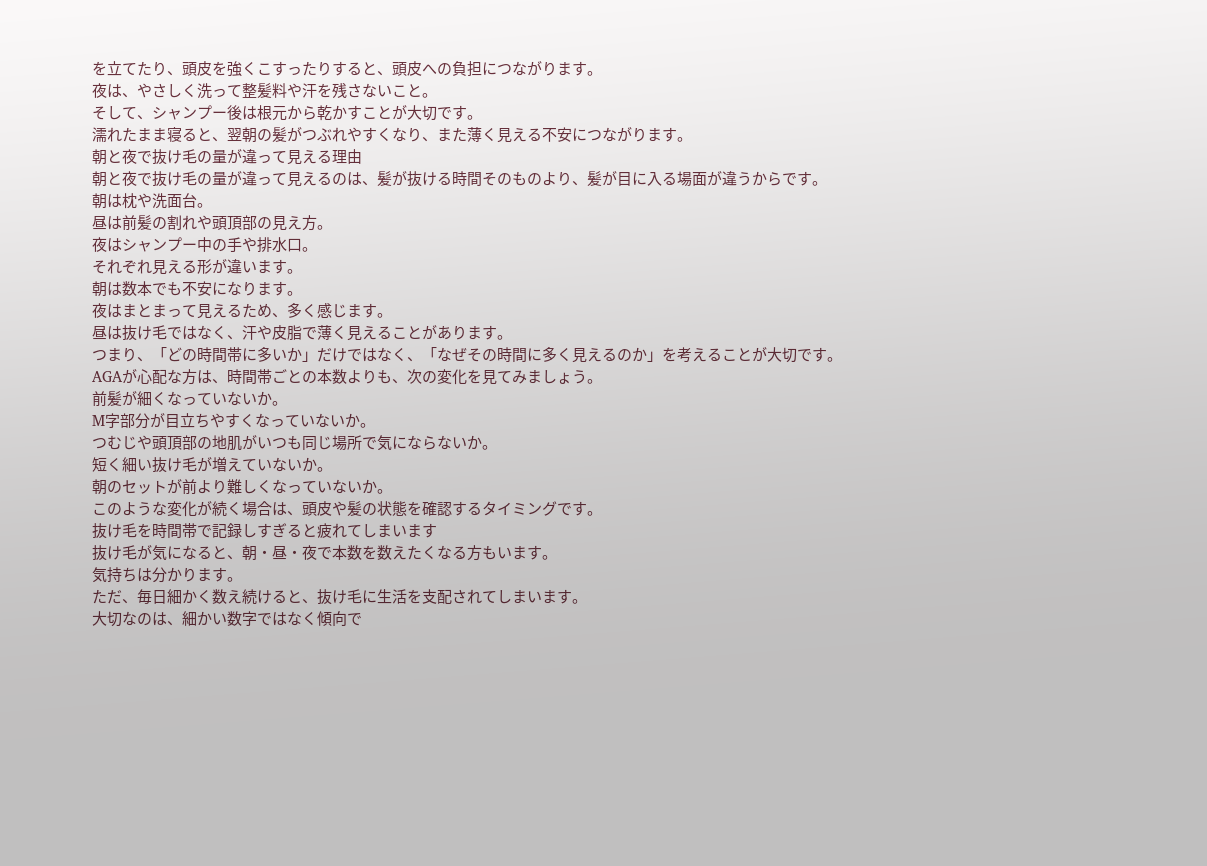を立てたり、頭皮を強くこすったりすると、頭皮への負担につながります。
夜は、やさしく洗って整髪料や汗を残さないこと。
そして、シャンプー後は根元から乾かすことが大切です。
濡れたまま寝ると、翌朝の髪がつぶれやすくなり、また薄く見える不安につながります。
朝と夜で抜け毛の量が違って見える理由
朝と夜で抜け毛の量が違って見えるのは、髪が抜ける時間そのものより、髪が目に入る場面が違うからです。
朝は枕や洗面台。
昼は前髪の割れや頭頂部の見え方。
夜はシャンプー中の手や排水口。
それぞれ見える形が違います。
朝は数本でも不安になります。
夜はまとまって見えるため、多く感じます。
昼は抜け毛ではなく、汗や皮脂で薄く見えることがあります。
つまり、「どの時間帯に多いか」だけではなく、「なぜその時間に多く見えるのか」を考えることが大切です。
AGAが心配な方は、時間帯ごとの本数よりも、次の変化を見てみましょう。
前髪が細くなっていないか。
M字部分が目立ちやすくなっていないか。
つむじや頭頂部の地肌がいつも同じ場所で気にならないか。
短く細い抜け毛が増えていないか。
朝のセットが前より難しくなっていないか。
このような変化が続く場合は、頭皮や髪の状態を確認するタイミングです。
抜け毛を時間帯で記録しすぎると疲れてしまいます
抜け毛が気になると、朝・昼・夜で本数を数えたくなる方もいます。
気持ちは分かります。
ただ、毎日細かく数え続けると、抜け毛に生活を支配されてしまいます。
大切なのは、細かい数字ではなく傾向で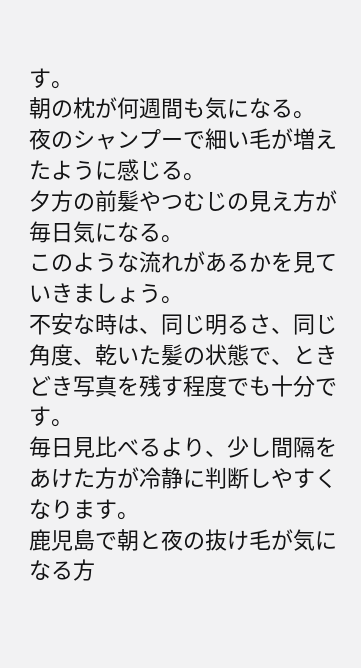す。
朝の枕が何週間も気になる。
夜のシャンプーで細い毛が増えたように感じる。
夕方の前髪やつむじの見え方が毎日気になる。
このような流れがあるかを見ていきましょう。
不安な時は、同じ明るさ、同じ角度、乾いた髪の状態で、ときどき写真を残す程度でも十分です。
毎日見比べるより、少し間隔をあけた方が冷静に判断しやすくなります。
鹿児島で朝と夜の抜け毛が気になる方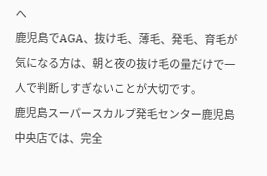へ
鹿児島でAGA、抜け毛、薄毛、発毛、育毛が気になる方は、朝と夜の抜け毛の量だけで一人で判断しすぎないことが大切です。
鹿児島スーパースカルプ発毛センター鹿児島中央店では、完全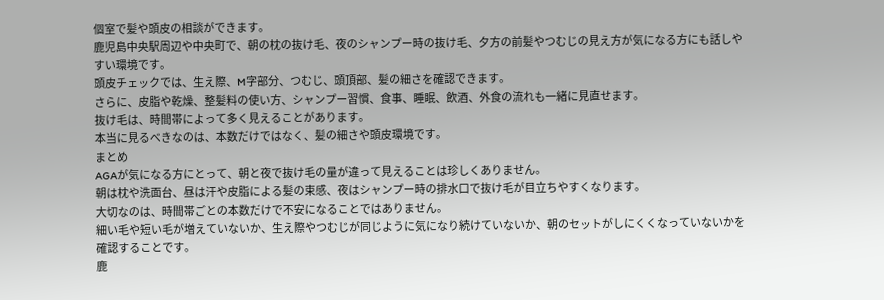個室で髪や頭皮の相談ができます。
鹿児島中央駅周辺や中央町で、朝の枕の抜け毛、夜のシャンプー時の抜け毛、夕方の前髪やつむじの見え方が気になる方にも話しやすい環境です。
頭皮チェックでは、生え際、M字部分、つむじ、頭頂部、髪の細さを確認できます。
さらに、皮脂や乾燥、整髪料の使い方、シャンプー習慣、食事、睡眠、飲酒、外食の流れも一緒に見直せます。
抜け毛は、時間帯によって多く見えることがあります。
本当に見るべきなのは、本数だけではなく、髪の細さや頭皮環境です。
まとめ
AGAが気になる方にとって、朝と夜で抜け毛の量が違って見えることは珍しくありません。
朝は枕や洗面台、昼は汗や皮脂による髪の束感、夜はシャンプー時の排水口で抜け毛が目立ちやすくなります。
大切なのは、時間帯ごとの本数だけで不安になることではありません。
細い毛や短い毛が増えていないか、生え際やつむじが同じように気になり続けていないか、朝のセットがしにくくなっていないかを確認することです。
鹿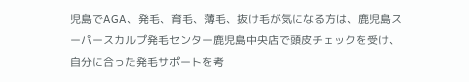児島でAGA、発毛、育毛、薄毛、抜け毛が気になる方は、鹿児島スーパースカルプ発毛センター鹿児島中央店で頭皮チェックを受け、自分に合った発毛サポートを考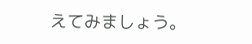えてみましょう。